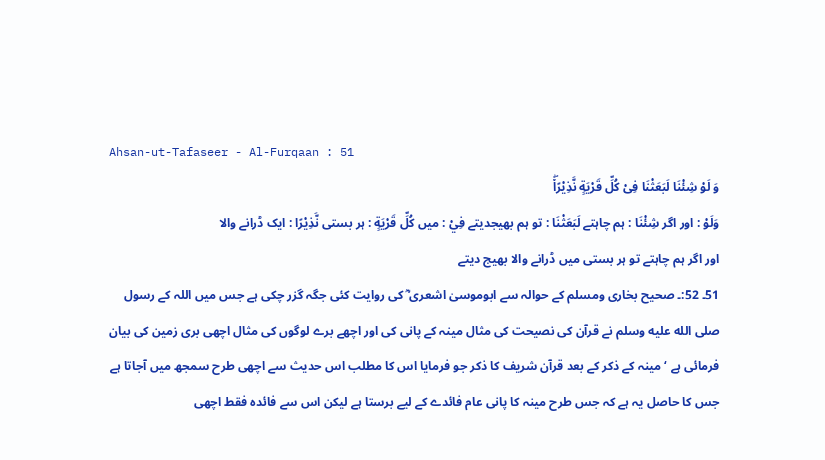Ahsan-ut-Tafaseer - Al-Furqaan : 51
وَ لَوْ شِئْنَا لَبَعَثْنَا فِیْ كُلِّ قَرْیَةٍ نَّذِیْرًا٘ۖ
وَلَوْ : اور اگر شِئْنَا : ہم چاہتے لَبَعَثْنَا : تو ہم بھیجدیتے فِيْ : میں كُلِّ قَرْيَةٍ : ہر بستی نَّذِيْرًا : ایک ڈرانے والا
اور اگر ہم چاہتے تو ہر بستی میں ڈرانے والا بھیج دیتے
51۔ 52:۔ صحیح بخاری ومسلم کے حوالہ سے ابوموسیٰ اشعری ؓ کی روایت کئی جگہ گزر چکی ہے جس میں اللہ کے رسول صلى الله عليه وسلم نے قرآن کی نصیحت کی مثال مینہ کے پانی کی اور اچھے برے لوگوں کی مثال اچھی بری زمین کی بیان فرمائی ہے ‘ مینہ کے ذکر کے بعد قرآن شریف کا ذکر جو فرمایا اس کا مطلب اس حدیث سے اچھی طرح سمجھ میں آجاتا ہے جس کا حاصل یہ ہے کہ جس طرح مینہ کا پانی عام فائدے کے لیے برستا ہے لیکن اس سے فائدہ فقط اچھی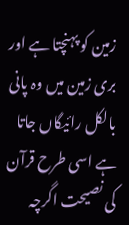زمین کو پہنچتا ہے اور بری زمین میں وہ پانی بالکل رائیگاں جاتا ہے اسی طرح قرآن کی نصیحت اگرچہ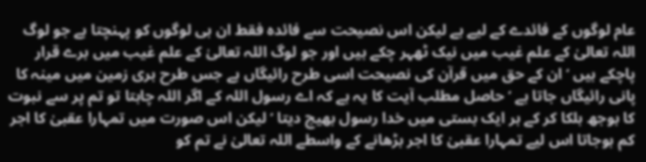عام لوگوں کے فائدے کے لیے ہے لیکن اس نصیحت سے فائدہ فقط ان ہی لوگوں کو پہنچتا ہے جو لوگ اللہ تعالیٰ کے علم غیب میں نیک ٹھہر چکے ہیں اور جو لوگ اللہ تعالیٰ کے علم غیب میں برے قرار پاچکے ہیں ‘ ان کے حق میں قرآن کی نصیحت اسی طرح رائیگاں ہے جس طرح بری زمین میں مینہ کا پانی رائیگاں جاتا ہے ‘ حاصل مطلب آیت کا یہ ہے کہ اے رسول اللہ کے اگر اللہ چاہتا تو تم پر سے نبوت کا بوجھ ہلکا کر کے ہر ایک بستی میں خدا رسول بھیج دیتا ‘ لیکن اس صورت میں تمہارا عقبیٰ کا اجر کم ہوجاتا اس لیے تمہارا عقبیٰ کا اجر بڑھانے کے واسطے اللہ تعالیٰ نے تم کو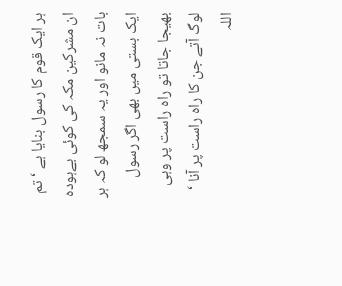ہر ایک قوم کا رسول بنایا ہے ‘ تم ان مشرکین مکہ کی کوئی بےہودہ بات نہ مانو اور یہ سمجھ لو کہ ہر ایک بستی میں بھی اگر رسول بھیجا جاتا تو راہ راست پر وہی لوگ آتے جن کا راہ راست پر آنا ‘ اللہ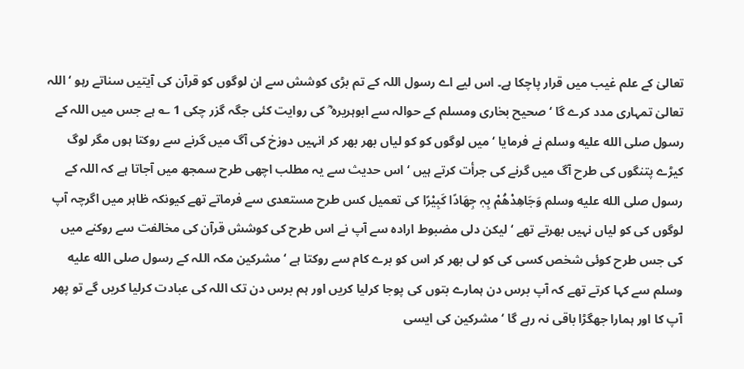تعالیٰ کے علم غیب میں قرار پاچکا ہے۔ اس لیے اے رسول اللہ کے تم بڑی کوشش سے ان لوگوں کو قرآن کی آیتیں سناتے رہو ‘ اللہ تعالیٰ تمہاری مدد کرے گا ‘ صحیح بخاری ومسلم کے حوالہ سے ابوہریرہ ؓ کی روایت کئی جگہ گزر چکی 1 ؎ ہے جس میں اللہ کے رسول صلى الله عليه وسلم نے فرمایا ‘ میں لوگوں کو کو لیاں بھر بھر کر انہیں دوزخ کی آگ میں گرنے سے روکتا ہوں مگر لوگ کیڑے پتنگوں کی طرح آگ میں گرنے کی جرأت کرتے ہیں ‘ اس حدیث سے یہ مطلب اچھی طرح سمجھ میں آجاتا ہے کہ اللہ کے رسول صلى الله عليه وسلم وَجَاھِدْھُمْ بِہٖ جِھَادًا کَبِیْرًا کی تعمیل کس طرح مستعدی سے فرماتے تھے کیونکہ ظاہر میں اگرچہ آپ لوگوں کی کو لیاں نہیں بھرتے تھے ‘ لیکن دلی مضبوط ارادہ سے آپ نے اس طرح کی کوشش قرآن کی مخالفت سے روکنے میں کی جس طرح کوئی شخص کسی کی کو لی بھر کر اس کو برے کام سے روکتا ہے ‘ مشرکین مکہ اللہ کے رسول صلى الله عليه وسلم سے کہا کرتے تھے کہ آپ برس دن ہمارے بتوں کی پوجا کرلیا کریں اور ہم برس دن تک اللہ کی عبادت کرلیا کریں گے تو پھر آپ کا اور ہمارا جھگڑا باقی نہ رہے گا ‘ مشرکین کی ایسی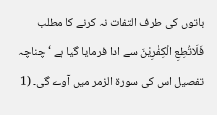باتوں کی طرف التفات نہ کرنے کا مطلب فَلَاتُطِعِ الْکِفٰرِیْنَ سے ادا فرمایا گیا ہے ‘ چناچہ تفصیل اس کی سورة الزمر میں آوے گی۔ (1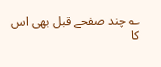؎ چند صفحے قبل بھی اس کا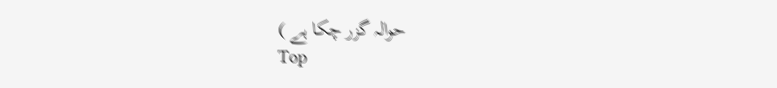حوالہ گزر چکا ہے )
Top